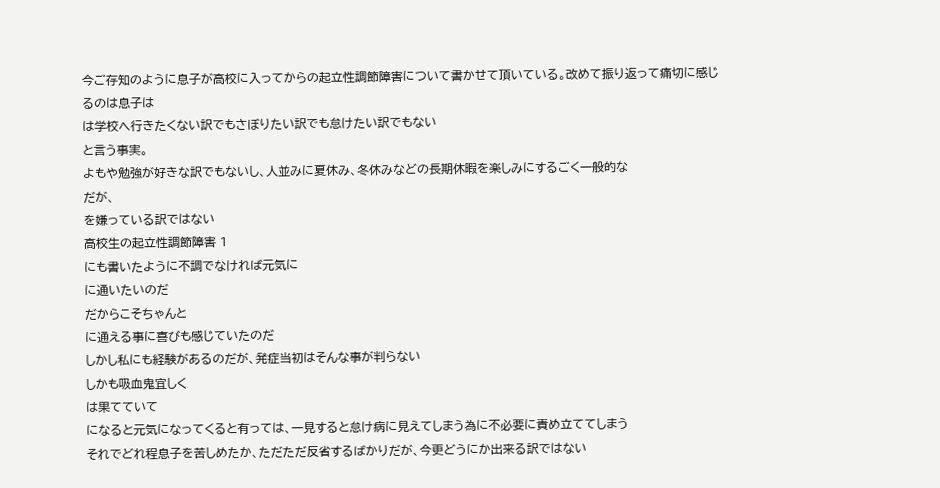今ご存知のように息子が高校に入ってからの起立性調節障害について書かせて頂いている。改めて振り返って痛切に感じるのは息子は
は学校へ行きたくない訳でもさぼりたい訳でも怠けたい訳でもない
と言う事実。
よもや勉強が好きな訳でもないし、人並みに夏休み、冬休みなどの長期休暇を楽しみにするごく一般的な
だが、
を嫌っている訳ではない
高校生の起立性調節障害 1
にも書いたように不調でなければ元気に
に通いたいのだ
だからこそちゃんと
に通える事に喜びも感じていたのだ
しかし私にも経験があるのだが、発症当初はそんな事が判らない
しかも吸血鬼宜しく
は果てていて
になると元気になってくると有っては、一見すると怠け病に見えてしまう為に不必要に責め立ててしまう
それでどれ程息子を苦しめたか、ただただ反省するばかりだが、今更どうにか出来る訳ではない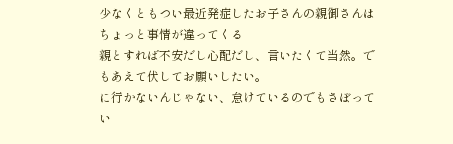少なくともつい最近発症したお子さんの親御さんはちょっと事情が違ってくる
親とすれば不安だし心配だし、言いたくて当然。でもあえて伏してお願いしたい。
に行かないんじゃない、怠けているのでもさぼってい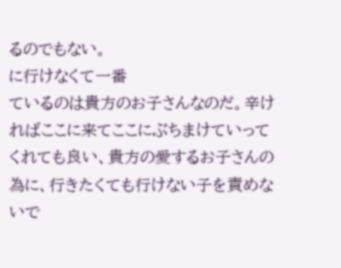るのでもない。
に行けなくて一番
ているのは貴方のお子さんなのだ。辛ければここに来てここにぶちまけていってくれても良い、貴方の愛するお子さんの為に、行きたくても行けない子を責めないで